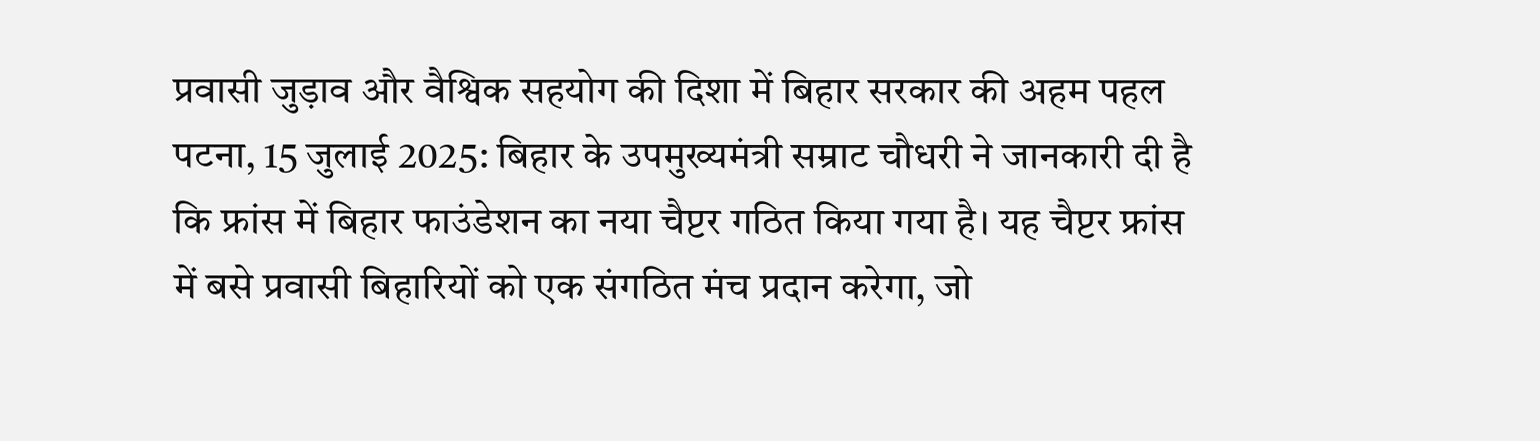प्रवासी जुड़ाव और वैश्विक सहयोग की दिशा में बिहार सरकार की अहम पहल
पटना, 15 जुलाई 2025: बिहार के उपमुख्यमंत्री सम्राट चौधरी ने जानकारी दी है कि फ्रांस में बिहार फाउंडेशन का नया चैप्टर गठित किया गया है। यह चैप्टर फ्रांस में बसे प्रवासी बिहारियों को एक संगठित मंच प्रदान करेगा, जो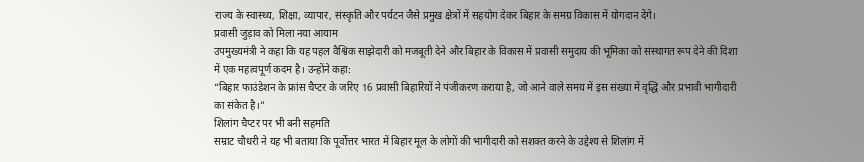राज्य के स्वास्थ्य, शिक्षा, व्यापार, संस्कृति और पर्यटन जैसे प्रमुख क्षेत्रों में सहयोग देकर बिहार के समग्र विकास में योगदान देंगे।
प्रवासी जुड़ाव को मिला नया आयाम
उपमुख्यमंत्री ने कहा कि यह पहल वैश्विक साझेदारी को मजबूती देने और बिहार के विकास में प्रवासी समुदाय की भूमिका को संस्थागत रूप देने की दिशा में एक महत्वपूर्ण कदम है। उन्होंने कहा:
“बिहार फाउंडेशन के फ्रांस चैप्टर के जरिए 16 प्रवासी बिहारियों ने पंजीकरण कराया है, जो आने वाले समय में इस संख्या में वृद्धि और प्रभावी भागीदारी का संकेत है।”
शिलांग चैप्टर पर भी बनी सहमति
सम्राट चौधरी ने यह भी बताया कि पूर्वोत्तर भारत में बिहार मूल के लोगों की भागीदारी को सशक्त करने के उद्देश्य से शिलांग में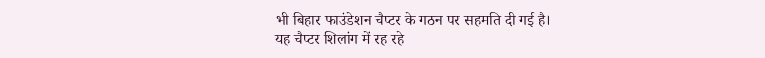भी बिहार फाउंडेशन चैप्टर के गठन पर सहमति दी गई है।
यह चैप्टर शिलांग में रह रहे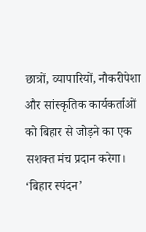छात्रों, व्यापारियों, नौकरीपेशा और सांस्कृतिक कार्यकर्ताओं को बिहार से जोड़ने का एक सशक्त मंच प्रदान करेगा।
‘बिहार स्पंदन’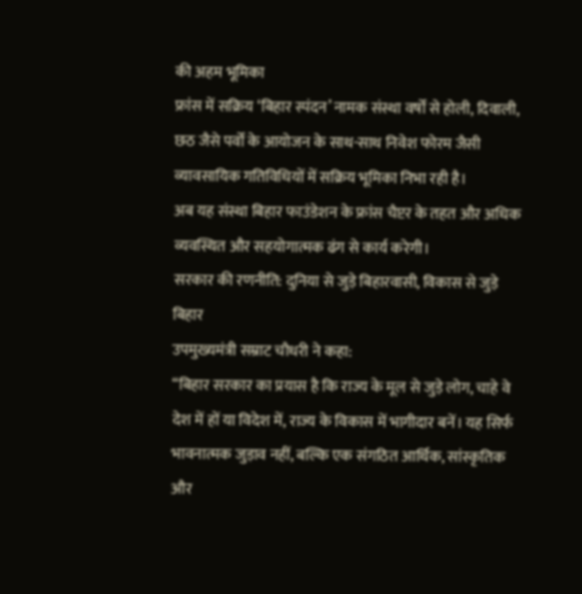की अहम भूमिका
फ्रांस में सक्रिय ‘बिहार स्पंदन’ नामक संस्था वर्षों से होली, दिवाली, छठ जैसे पर्वों के आयोजन के साथ-साथ निवेश फोरम जैसी व्यावसायिक गतिविधियों में सक्रिय भूमिका निभा रही है।
अब यह संस्था बिहार फाउंडेशन के फ्रांस चैप्टर के तहत और अधिक व्यवस्थित और सहयोगात्मक ढंग से कार्य करेगी।
सरकार की रणनीति: दुनिया से जुड़े बिहारवासी, विकास से जुड़े बिहार
उपमुख्यमंत्री सम्राट चौधरी ने कहा:
“बिहार सरकार का प्रयास है कि राज्य के मूल से जुड़े लोग, चाहे वे देश में हों या विदेश में, राज्य के विकास में भागीदार बनें। यह सिर्फ भावनात्मक जुड़ाव नहीं, बल्कि एक संगठित आर्थिक, सांस्कृतिक और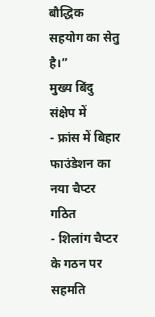बौद्धिक सहयोग का सेतु है।”
मुख्य बिंदु संक्षेप में
- फ्रांस में बिहार फाउंडेशन का नया चैप्टर गठित
- शिलांग चैप्टर के गठन पर सहमति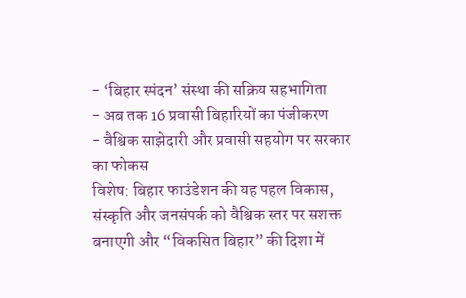- ‘बिहार स्पंदन’ संस्था की सक्रिय सहभागिता
- अब तक 16 प्रवासी बिहारियों का पंजीकरण
- वैश्विक साझेदारी और प्रवासी सहयोग पर सरकार का फोकस
विशेष: बिहार फाउंडेशन की यह पहल विकास, संस्कृति और जनसंपर्क को वैश्विक स्तर पर सशक्त बनाएगी और “विकसित बिहार” की दिशा में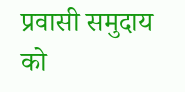प्रवासी समुदाय को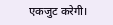एकजुट करेगी।